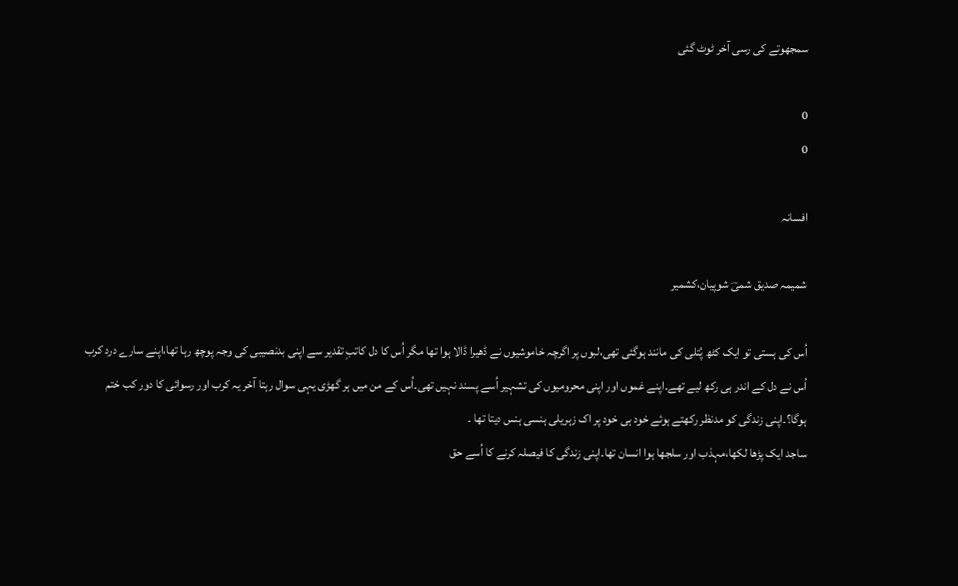سمجھوتے کی رسی آخر ٹوٹ گئی

0
0

افسانہ

شمیمہ صدیق شمیؔ شوپیان،کشمیر

اُس کی ہستی تو ایک کٹھ پُتلی کی مانند ہوگئی تھی،لبوں پر اگرچہ خاموشیوں نے ڈھیرا ڈالا ہوا تھا مگر اُس کا دل کاتبِ تقدیر سے اپنی بدنصیبی کی وجہ پوچھ رہا تھا،اپنے سارے درد کرب اُس نے دل کے اندر ہی رکھ لیے تھے۔اپنے غموں اور اپنی محرومیوں کی تشہیر اُسے پسند نہیں تھی۔اُس کے من میں ہر گھڑی یہی سوال رہتا آخر یہ کرب اور رسوائی کا دور کب ختم ہوگا؟۔اپنی زندگی کو مدنظر رکھتے ہوئے خود ہی خود پر اک زہریلی ہنسی ہنس دیتا تھا ۔
ساجد ایک پڑھا لکھا،مہذب اور سلجھا ہوا انسان تھا۔اپنی زندگی کا فیصلہ کرنے کا اُسے حق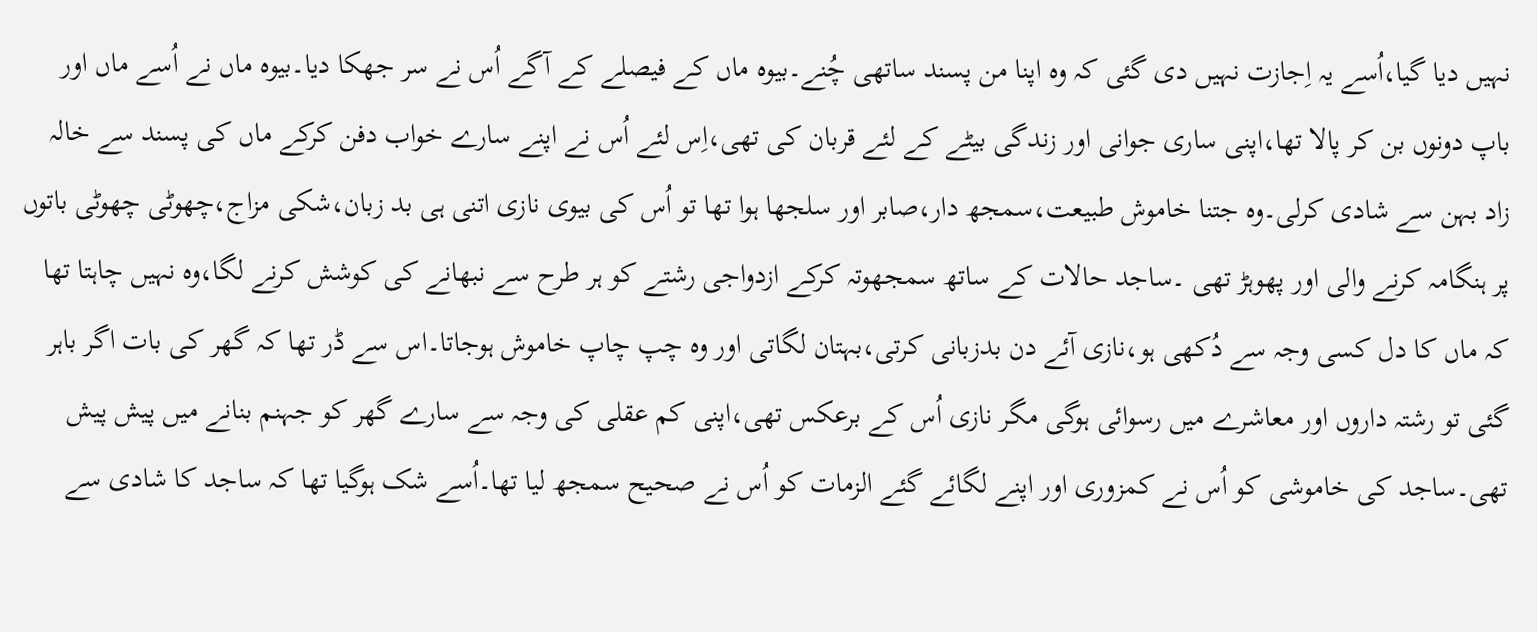نہیں دیا گیا،اُسے یہ اِجازت نہیں دی گئی کہ وہ اپنا من پسند ساتھی چُنے۔بیوہ ماں کے فیصلے کے آگے اُس نے سر جھکا دیا۔بیوہ ماں نے اُسے ماں اور باپ دونوں بن کر پالا تھا،اپنی ساری جوانی اور زندگی بیٹے کے لئے قربان کی تھی،اِس لئے اُس نے اپنے سارے خواب دفن کرکے ماں کی پسند سے خالہ زاد بہن سے شادی کرلی۔وہ جتنا خاموش طبیعت،سمجھ دار،صابر اور سلجھا ہوا تھا تو اُس کی بیوی نازی اتنی ہی بد زبان،شکی مزاج،چھوٹی چھوٹی باتوں پر ہنگامہ کرنے والی اور پھوہڑ تھی ۔ساجد حالات کے ساتھ سمجھوتہ کرکے ازدواجی رشتے کو ہر طرح سے نبھانے کی کوشش کرنے لگا،وہ نہیں چاہتا تھا کہ ماں کا دل کسی وجہ سے دُکھی ہو،نازی آئے دن بدزبانی کرتی،بہتان لگاتی اور وہ چپ چاپ خاموش ہوجاتا۔اس سے ڈر تھا کہ گھر کی بات اگر باہر گئی تو رشتہ داروں اور معاشرے میں رسوائی ہوگی مگر نازی اُس کے برعکس تھی،اپنی کم عقلی کی وجہ سے سارے گھر کو جہنم بنانے میں پیش پیش تھی۔ساجد کی خاموشی کو اُس نے کمزوری اور اپنے لگائے گئے الزمات کو اُس نے صحیح سمجھ لیا تھا۔اُسے شک ہوگیا تھا کہ ساجد کا شادی سے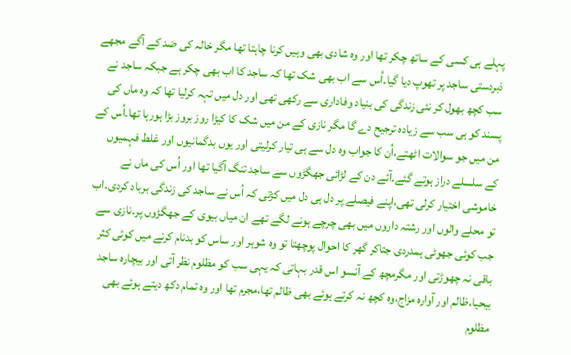پہلے ہی کسی کے ساتھ چکر تھا اور وہ شادی بھی وہیں کرنا چاہتا تھا مگر خالہ کی ضد کے آگے مجھے ذبردستی ساجد پر تھوپ دیا گیا۔اُس سے اب بھی شک تھا کہ ساجد کا اب بھی چکر ہے جبکہ ساجد نے سب کچھ بھول کر نئی زندگی کی بنیاد وفاداری سے رکھی تھی اور دل میں تہہ کرلیا تھا کہ وہ ماں کی پسند کو ہی سب سے زیادہ ترجیح دے گا مگر نازی کے من میں شک کا کیڑا روز بروز بڑا ہورہا تھا۔اُس کے من میں جو سوالات اٹھتے،اُن کا جواب وہ دل سے ہی تیار کرلیتی اور یوں بدگمانیوں اور غلط فہمیوں کے سلسلے دراز ہوتے گئے۔آئے دن کے لڑائی جھگڑوں سے ساجد تنگ آگیا تھا اور اُس کی ماں نے خاموشی اختیار کرلی تھی،اپنے فیصلے پر دل ہی دل میں کڑتی کہ اُس نے ساجد کی زندگی برباد کردی۔اب تو محلے والوں اور رشتہ داروں میں بھی چرچے ہونے لگے تھے ان میاں بیوی کے جھگڑوں پر۔نازی سے جب کوئی جھوٹی ہمدردی جتاکر گھر کا احوال پوچھتا تو وہ شوہر اور ساس کو بدنام کرنے میں کوئی کثر باقی نہ چھوڑتی اور مگرمچھ کے آنسو اس قدر بہاتی کہ یہی سب کو مظلوم نظر آتی اور بیچارہ ساجد بیحیا،ظالم اور آوارہ مزاج،وہ کچھ نہ کرتے ہوئے بھی ظالم تھا،مجرم تھا اور وہ تمام دکھ دیتے ہوئے بھی مظلوم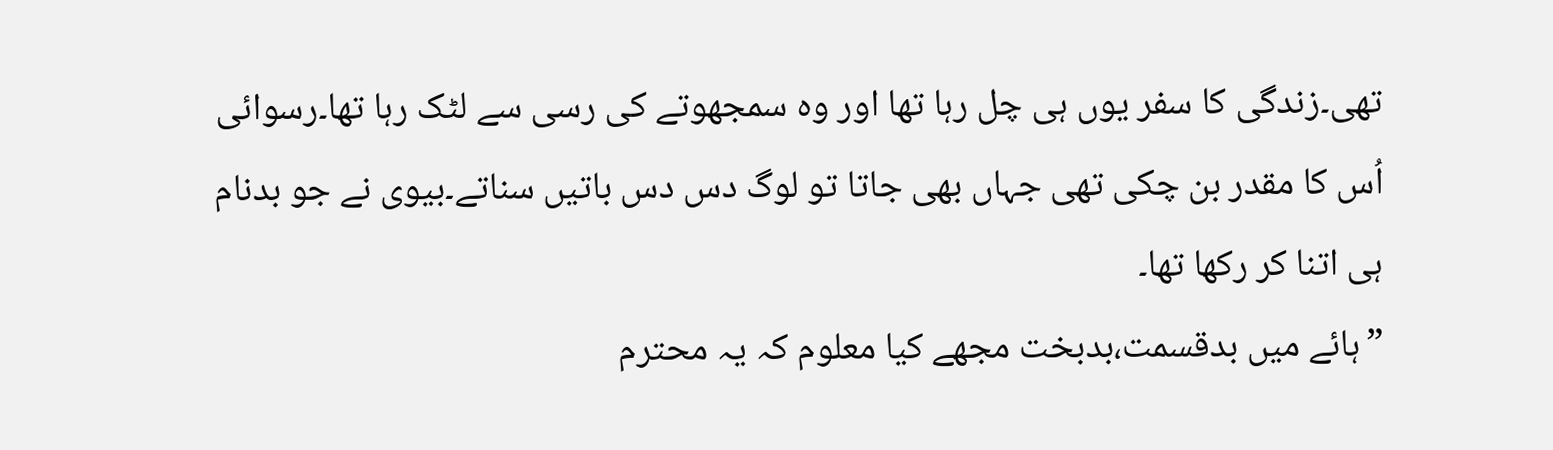تھی۔زندگی کا سفر یوں ہی چل رہا تھا اور وہ سمجھوتے کی رسی سے لٹک رہا تھا۔رسوائی اُس کا مقدر بن چکی تھی جہاں بھی جاتا تو لوگ دس دس باتیں سناتے۔بیوی نے جو بدنام ہی اتنا کر رکھا تھا۔
”ہائے میں بدقسمت،بدبخت مجھے کیا معلوم کہ یہ محترم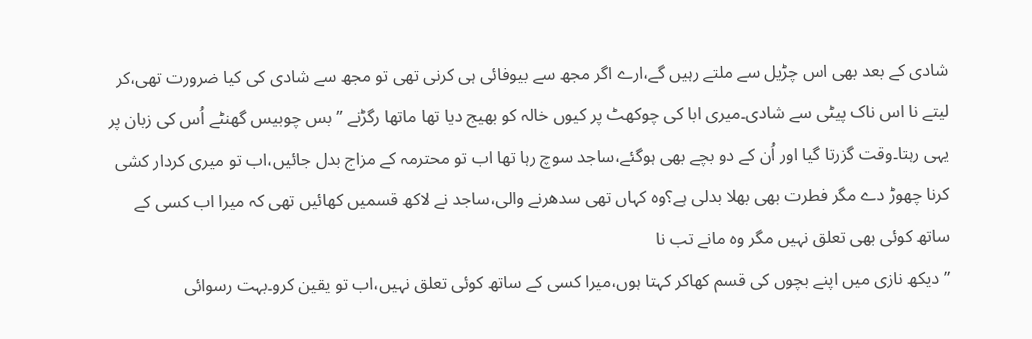شادی کے بعد بھی اس چڑیل سے ملتے رہیں گے،ارے اگر مجھ سے بیوفائی ہی کرنی تھی تو مجھ سے شادی کی کیا ضرورت تھی،کر لیتے نا اس ناک پیٹی سے شادی۔میری ابا کی چوکھٹ پر کیوں خالہ کو بھیج دیا تھا ماتھا رگڑنے ”بس چوبیس گھنٹے اُس کی زبان پر یہی رہتا۔وقت گزرتا گیا اور اُن کے دو بچے بھی ہوگئے،ساجد سوچ رہا تھا اب تو محترمہ کے مزاج بدل جائیں،اب تو میری کردار کشی کرنا چھوڑ دے مگر فطرت بھی بھلا بدلی ہے؟وہ کہاں تھی سدھرنے والی،ساجد نے لاکھ قسمیں کھائیں تھی کہ میرا اب کسی کے ساتھ کوئی بھی تعلق نہیں مگر وہ مانے تب نا
” دیکھ نازی میں اپنے بچوں کی قسم کھاکر کہتا ہوں،میرا کسی کے ساتھ کوئی تعلق نہیں،اب تو یقین کرو۔بہت رسوائی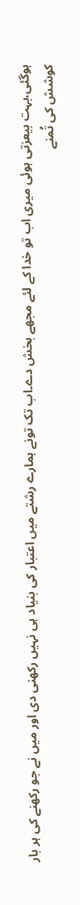ہوگئی،بہت بیعزتی ہوئی میری اب تو خدا کے لئے مجھے بخش دے۔اب تک تونے ہمارے رشتے میں اعتبار کی بنیاد ہی نہیں رکھنی دی اور میں نے جو رکھنے کی ہر بار کوشش کی تُمنے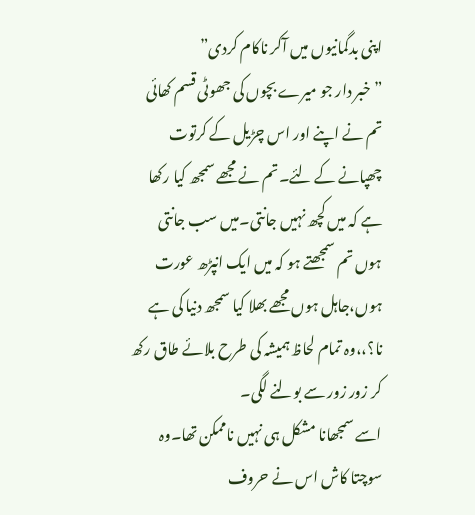اپنی بدگمانیوں میں آکر ناکام کردی”
”خبر دار جو میرے بچوں کی جھوٹی قسم کھائی تم نے اپنے اور اس چڑیل کے کرتوت چھپانے کے لئے۔تم نے مجھے سمجھ کیا رکھا ہے کہ میں کچھ نہیں جانتی۔میں سب جانتی ہوں تم سمجھتے ہو کہ میں ایک انپڑھ عورت ہوں،جاہل ہوں مجھے بھلا کیا سمجھ دنیا کی ہے نا؟،،وہ تمام لحاظ ہمیشہ کی طرح بلائے طاق رکھ کر زور زور سے بولنے لگی۔
اسے سمجھانا مشکل ہی نہیں ناممکن تھا۔وہ سوچتا کاش اس نے حروف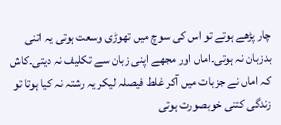چار پڑھے ہوتے تو اس کی سوچ میں تھوڑی وسعت ہوتی یہ اتنی بدزبان نہ ہوتی۔اماں اور مجھے اپنی زبان سے تکلیف نہ دیتی۔کاش کہ اماں نے جزبات میں آکر غلط فیصلہ لیکر یہ رشتہ نہ کیا ہوتا تو زندگی کتنی خوبصورت ہوتی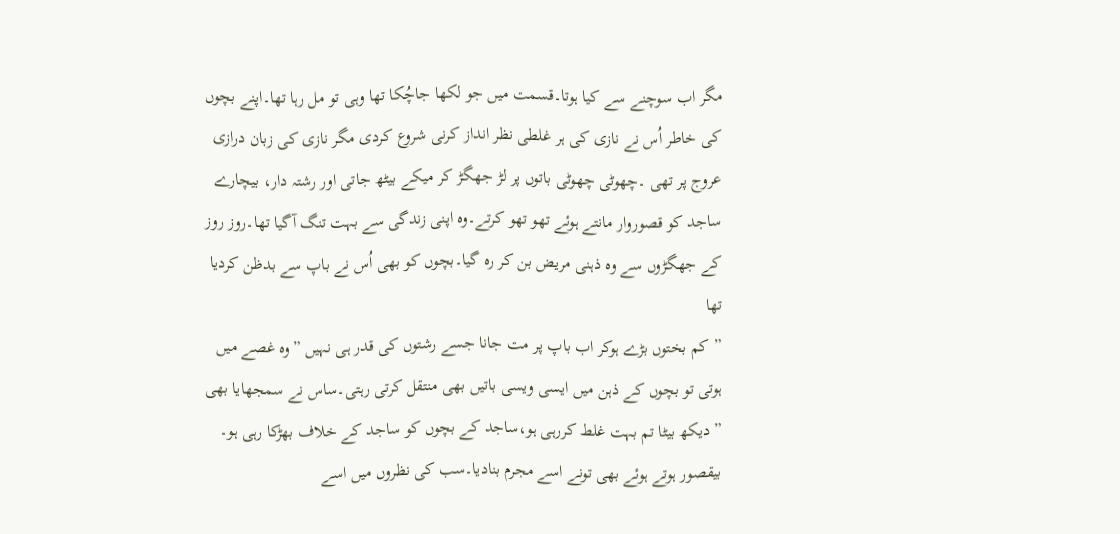مگر اب سوچنے سے کیا ہوتا۔قسمت میں جو لکھا جاچُکا تھا وہی تو مل رہا تھا۔اپنے بچوں کی خاطر اُس نے نازی کی ہر غلطی نظر انداز کرنی شروع کردی مگر نازی کی زبان درازی عروج پر تھی ۔چھوٹی چھوٹی باتوں پر لڑ جھگڑ کر میکے بیٹھ جاتی اور رشتہ دار، بیچارے ساجد کو قصوروار مانتے ہوئے تھو تھو کرتے۔وہ اپنی زندگی سے بہت تنگ آگیا تھا۔روز روز کے جھگڑوں سے وہ ذہنی مریض بن کر رہ گیا۔بچوں کو بھی اُس نے باپ سے بدظن کردیا تھا
”کم بختوں بڑے ہوکر اب باپ پر مت جانا جسے رشتوں کی قدر ہی نہیں ”وہ غصے میں ہوتی تو بچوں کے ذہن میں ایسی ویسی باتیں بھی منتقل کرتی رہتی۔ساس نے سمجھایا بھی ”دیکھ بیٹا تم بہت غلط کررہی ہو،ساجد کے بچوں کو ساجد کے خلاف بھڑکا رہی ہو۔ بیقصور ہوتے ہوئے بھی تونے اسے مجرم بنادیا۔سب کی نظروں میں اسے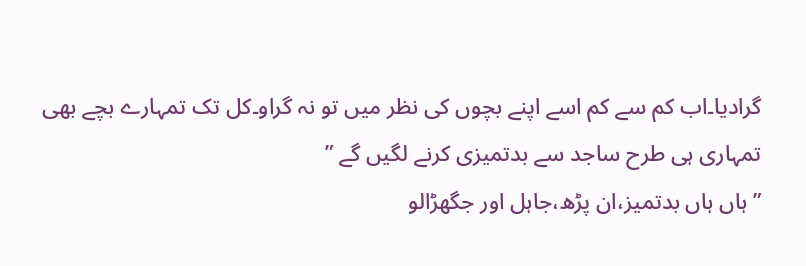گرادیا۔اب کم سے کم اسے اپنے بچوں کی نظر میں تو نہ گراو۔کل تک تمہارے بچے بھی تمہاری ہی طرح ساجد سے بدتمیزی کرنے لگیں گے ”
”ہاں ہاں بدتمیز،ان پڑھ،جاہل اور جگھڑالو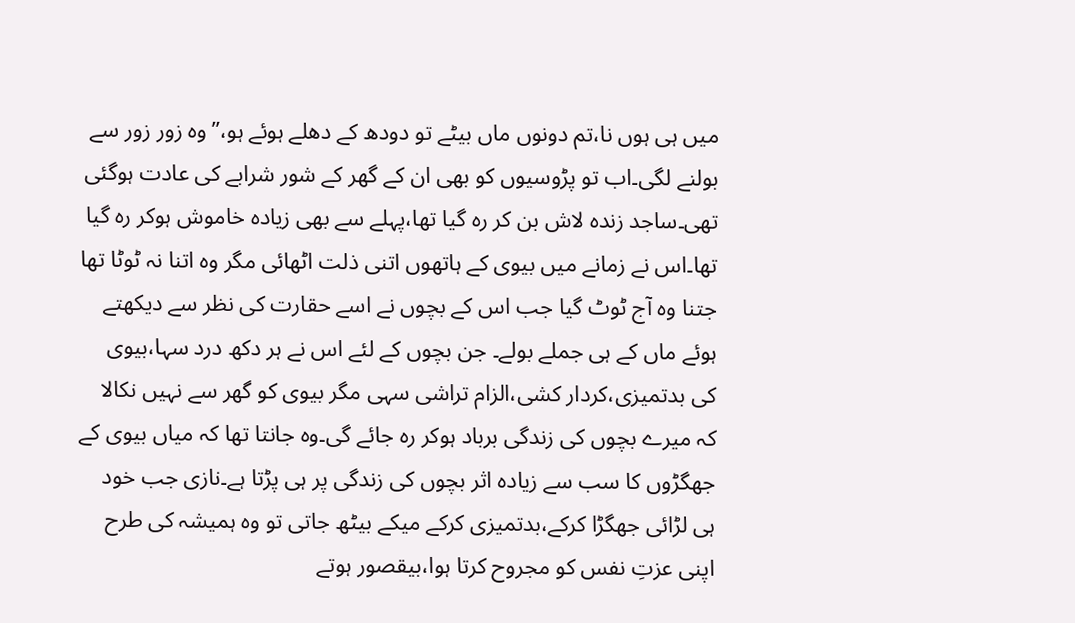میں ہی ہوں نا،تم دونوں ماں بیٹے تو دودھ کے دھلے ہوئے ہو،”وہ زور زور سے بولنے لگی۔اب تو پڑوسیوں کو بھی ان کے گھر کے شور شرابے کی عادت ہوگئی تھی۔ساجد زندہ لاش بن کر رہ گیا تھا،پہلے سے بھی زیادہ خاموش ہوکر رہ گیا تھا۔اس نے زمانے میں بیوی کے ہاتھوں اتنی ذلت اٹھائی مگر وہ اتنا نہ ٹوٹا تھا جتنا وہ آج ٹوٹ گیا جب اس کے بچوں نے اسے حقارت کی نظر سے دیکھتے ہوئے ماں کے ہی جملے بولے۔ جن بچوں کے لئے اس نے ہر دکھ درد سہا،بیوی کی بدتمیزی،کردار کشی،الزام تراشی سہی مگر بیوی کو گھر سے نہیں نکالا کہ میرے بچوں کی زندگی برباد ہوکر رہ جائے گی۔وہ جانتا تھا کہ میاں بیوی کے جھگڑوں کا سب سے زیادہ اثر بچوں کی زندگی پر ہی پڑتا ہے۔نازی جب خود ہی لڑائی جھگڑا کرکے،بدتمیزی کرکے میکے بیٹھ جاتی تو وہ ہمیشہ کی طرح اپنی عزتِ نفس کو مجروح کرتا ہوا،بیقصور ہوتے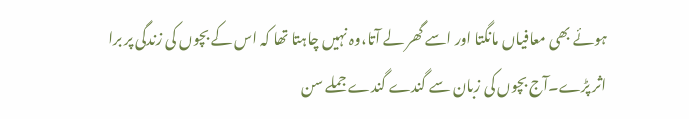ہوئے بھی معافیاں مانگتا اور اسے گھر لے آتا،وہ نہیں چاہتا تھا کہ اس کے بچوں کی زندگی پر برا اثر پڑے۔آج بچوں کی زبان سے گندے گندے جملے سن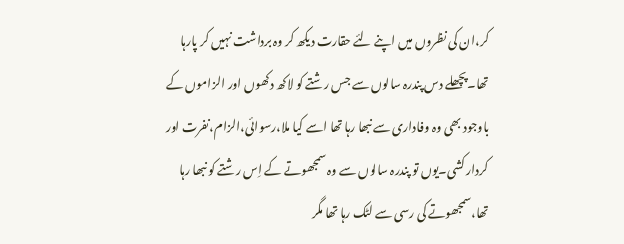کر،ان کی نظروں میں اپنے لئے حقارت دیکھ کر وہ برداشت نہیں کر پارہا تھا۔پچھلے دس پندرہ سالوں سے جس رشتے کو لاکھ دکھوں اور الزاموں کے باوجود بھی وہ وفاداری سے نبھا رہا تھا اسے کیا ملا،رسوائی،الزام،نفرت اور کردار کشی۔یوں تو پندرہ سالوں سے وہ سمجھوتے کے اِس رشتے کو نبھا رہا تھا،سمجھوتے کی رسی سے لٹک رہا تھا مگر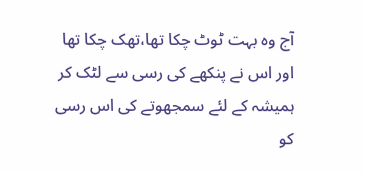آج وہ بہت ٹوٹ چکا تھا،تھک چکا تھا اور اس نے پنکھے کی رسی سے لٹک کر ہمیشہ کے لئے سمجھوتے کی اس رسی کو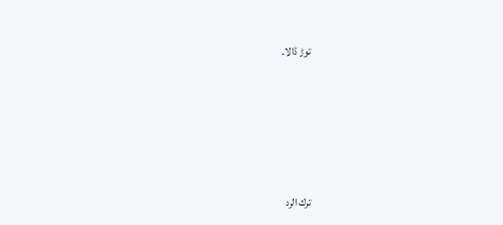توڑ ڈالا۔





ترك الرد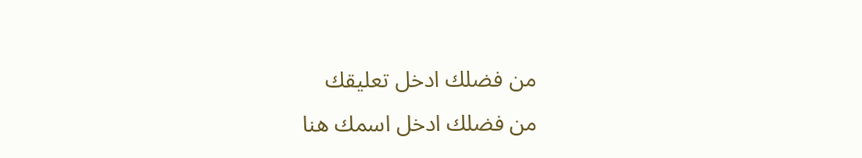من فضلك ادخل تعليقك
من فضلك ادخل اسمك هنا